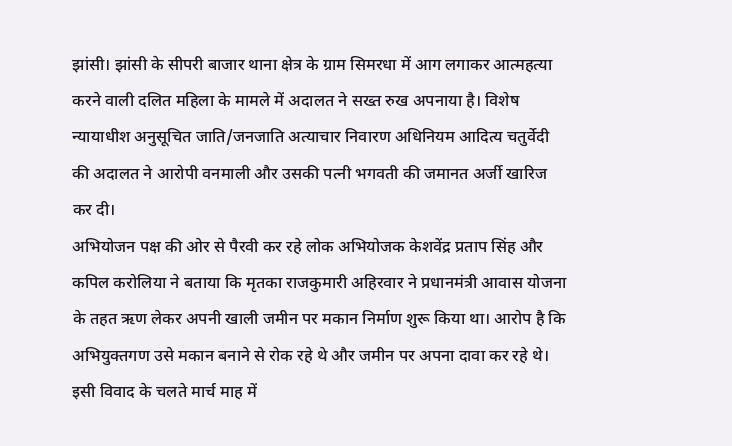झांसी। झांसी के सीपरी बाजार थाना क्षेत्र के ग्राम सिमरधा में आग लगाकर आत्महत्या करने वाली दलित महिला के मामले में अदालत ने सख्त रुख अपनाया है। विशेष न्यायाधीश अनुसूचित जाति/जनजाति अत्याचार निवारण अधिनियम आदित्य चतुर्वेदी की अदालत ने आरोपी वनमाली और उसकी पत्नी भगवती की जमानत अर्जी खारिज कर दी।
अभियोजन पक्ष की ओर से पैरवी कर रहे लोक अभियोजक केशवेंद्र प्रताप सिंह और कपिल करोलिया ने बताया कि मृतका राजकुमारी अहिरवार ने प्रधानमंत्री आवास योजना के तहत ऋण लेकर अपनी खाली जमीन पर मकान निर्माण शुरू किया था। आरोप है कि अभियुक्तगण उसे मकान बनाने से रोक रहे थे और जमीन पर अपना दावा कर रहे थे। इसी विवाद के चलते मार्च माह में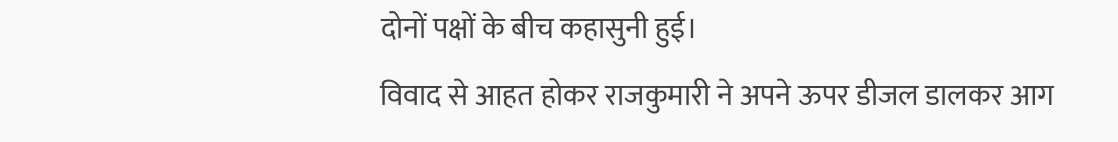दोनों पक्षों के बीच कहासुनी हुई।
विवाद से आहत होकर राजकुमारी ने अपने ऊपर डीजल डालकर आग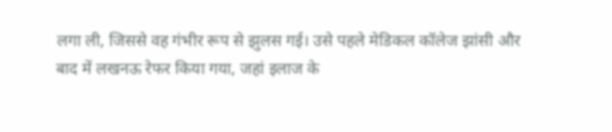लगा ली, जिससे वह गंभीर रूप से झुलस गई। उसे पहले मेडिकल कॉलेज झांसी और बाद में लखनऊ रेफर किया गया, जहां इलाज के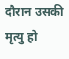दौरान उसकी मृत्यु हो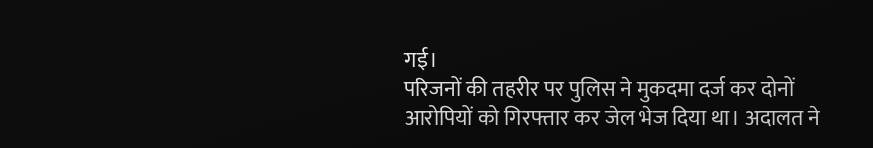गई।
परिजनों की तहरीर पर पुलिस ने मुकदमा दर्ज कर दोनों आरोपियों को गिरफ्तार कर जेल भेज दिया था। अदालत ने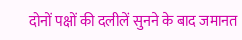दोनों पक्षों की दलीलें सुनने के बाद जमानत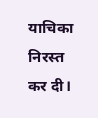याचिका निरस्त कर दी।